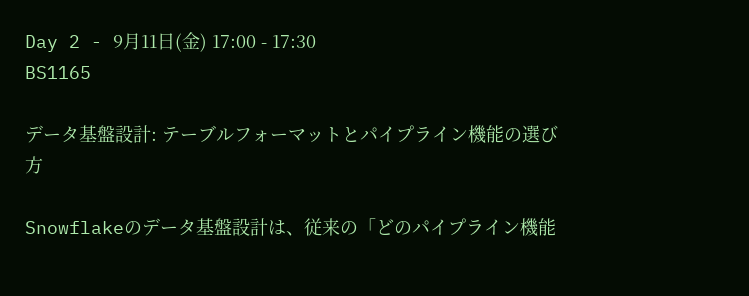Day 2 - 9月11日(金) 17:00 - 17:30
BS1165

データ基盤設計: テーブルフォーマットとパイプライン機能の選び方

Snowflakeのデータ基盤設計は、従来の「どのパイプライン機能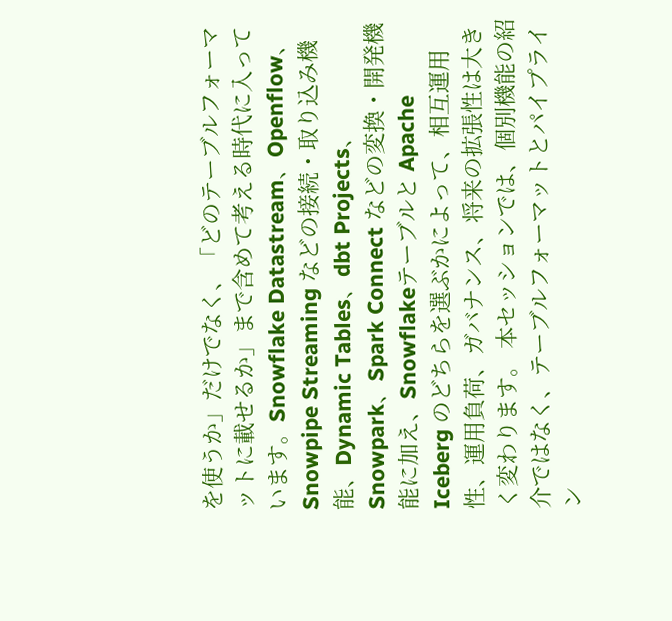を使うか」だけでなく、「どのテーブルフォーマットに載せるか」まで含めて考える時代に入っています。Snowflake Datastream、Openflow、Snowpipe Streaming などの接続・取り込み機能、Dynamic Tables、dbt Projects、Snowpark、Spark Connect などの変換・開発機能に加え、Snowflakeテーブルと Apache Iceberg のどちらを選ぶかによって、相互運用性、運用負荷、ガバナンス、将来の拡張性は大きく変わります。 本セッションでは、個別機能の紹介ではなく、テーブルフォーマットとパイプライン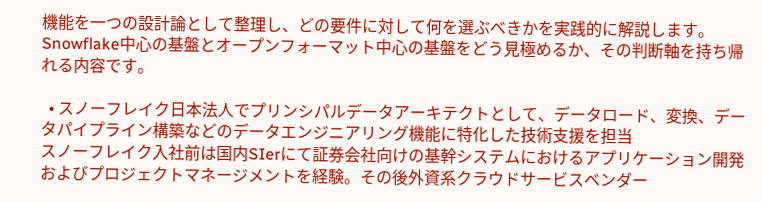機能を一つの設計論として整理し、どの要件に対して何を選ぶべきかを実践的に解説します。Snowflake中心の基盤とオープンフォーマット中心の基盤をどう見極めるか、その判断軸を持ち帰れる内容です。

  • スノーフレイク日本法人でプリンシパルデータアーキテクトとして、データロード、変換、データパイプライン構築などのデータエンジニアリング機能に特化した技術支援を担当
スノーフレイク入社前は国内SIerにて証券会社向けの基幹システムにおけるアプリケーション開発およびプロジェクトマネージメントを経験。その後外資系クラウドサービスベンダー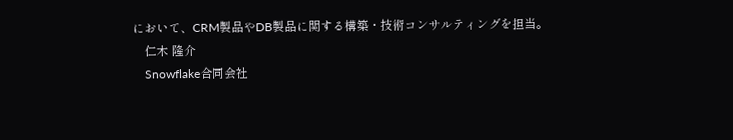において、CRM製品やDB製品に関する構築・技術コンサルティングを担当。
    仁木 隆介
    Snowflake合同会社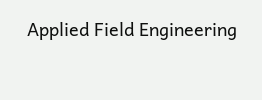Applied Field Engineering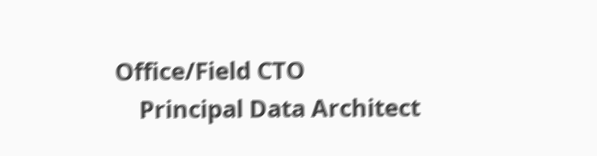Office/Field CTO
    Principal Data Architect